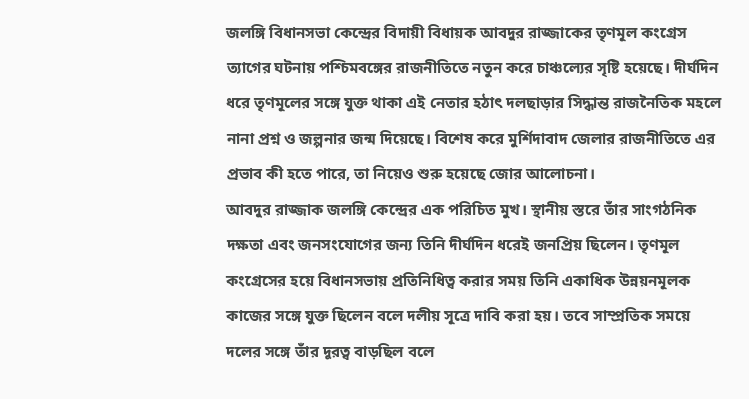জলঙ্গি বিধানসভা কেন্দ্রের বিদায়ী বিধায়ক আবদুর রাজ্জাকের তৃণমূল কংগ্রেস ত্যাগের ঘটনায় পশ্চিমবঙ্গের রাজনীতিতে নতুন করে চাঞ্চল্যের সৃষ্টি হয়েছে। দীর্ঘদিন ধরে তৃণমূলের সঙ্গে যুক্ত থাকা এই নেতার হঠাৎ দলছাড়ার সিদ্ধান্ত রাজনৈতিক মহলে নানা প্রশ্ন ও জল্পনার জন্ম দিয়েছে। বিশেষ করে মুর্শিদাবাদ জেলার রাজনীতিতে এর প্রভাব কী হতে পারে, তা নিয়েও শুরু হয়েছে জোর আলোচনা।
আবদুর রাজ্জাক জলঙ্গি কেন্দ্রের এক পরিচিত মুখ। স্থানীয় স্তরে তাঁর সাংগঠনিক দক্ষতা এবং জনসংযোগের জন্য তিনি দীর্ঘদিন ধরেই জনপ্রিয় ছিলেন। তৃণমূল কংগ্রেসের হয়ে বিধানসভায় প্রতিনিধিত্ব করার সময় তিনি একাধিক উন্নয়নমূলক কাজের সঙ্গে যুক্ত ছিলেন বলে দলীয় সূত্রে দাবি করা হয়। তবে সাম্প্রতিক সময়ে দলের সঙ্গে তাঁর দূরত্ব বাড়ছিল বলে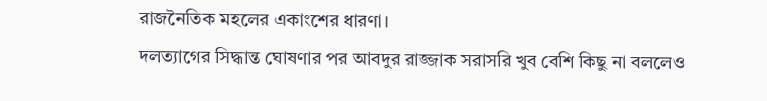রাজনৈতিক মহলের একাংশের ধারণা।
দলত্যাগের সিদ্ধান্ত ঘোষণার পর আবদুর রাজ্জাক সরাসরি খুব বেশি কিছু না বললেও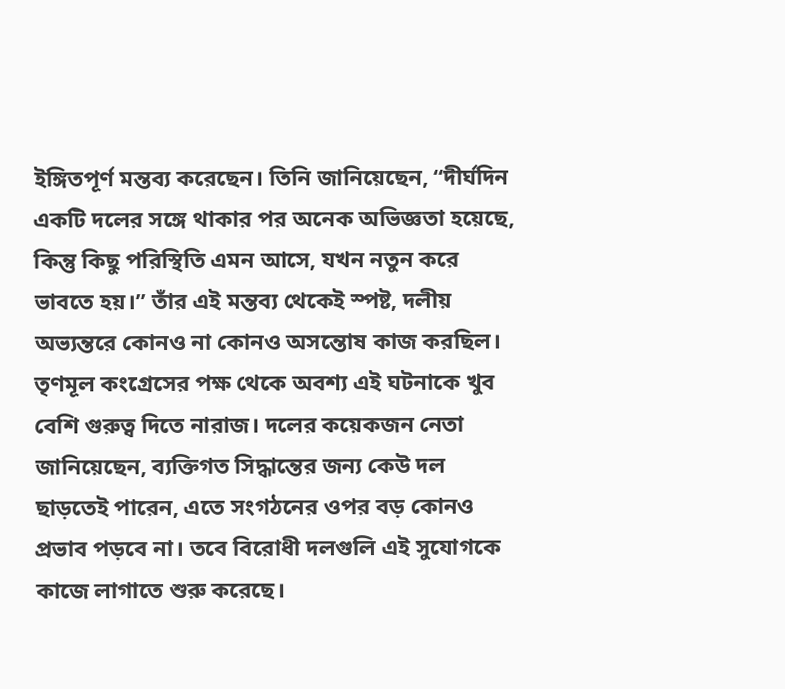ইঙ্গিতপূর্ণ মন্তব্য করেছেন। তিনি জানিয়েছেন, “দীর্ঘদিন একটি দলের সঙ্গে থাকার পর অনেক অভিজ্ঞতা হয়েছে, কিন্তু কিছু পরিস্থিতি এমন আসে, যখন নতুন করে ভাবতে হয়।” তাঁর এই মন্তব্য থেকেই স্পষ্ট, দলীয় অভ্যন্তরে কোনও না কোনও অসন্তোষ কাজ করছিল। তৃণমূল কংগ্রেসের পক্ষ থেকে অবশ্য এই ঘটনাকে খুব বেশি গুরুত্ব দিতে নারাজ। দলের কয়েকজন নেতা জানিয়েছেন, ব্যক্তিগত সিদ্ধান্তের জন্য কেউ দল ছাড়তেই পারেন, এতে সংগঠনের ওপর বড় কোনও প্রভাব পড়বে না। তবে বিরোধী দলগুলি এই সুযোগকে কাজে লাগাতে শুরু করেছে।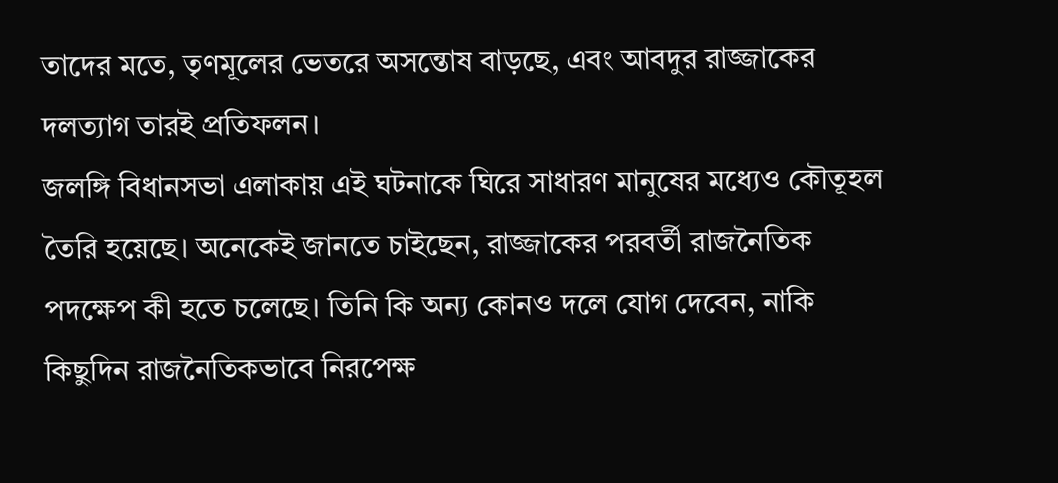তাদের মতে, তৃণমূলের ভেতরে অসন্তোষ বাড়ছে, এবং আবদুর রাজ্জাকের দলত্যাগ তারই প্রতিফলন।
জলঙ্গি বিধানসভা এলাকায় এই ঘটনাকে ঘিরে সাধারণ মানুষের মধ্যেও কৌতূহল তৈরি হয়েছে। অনেকেই জানতে চাইছেন, রাজ্জাকের পরবর্তী রাজনৈতিক পদক্ষেপ কী হতে চলেছে। তিনি কি অন্য কোনও দলে যোগ দেবেন, নাকি কিছুদিন রাজনৈতিকভাবে নিরপেক্ষ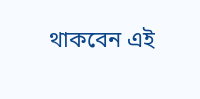থাকবেন এই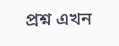প্রশ্ন এখন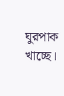ঘুরপাক খাচ্ছে।